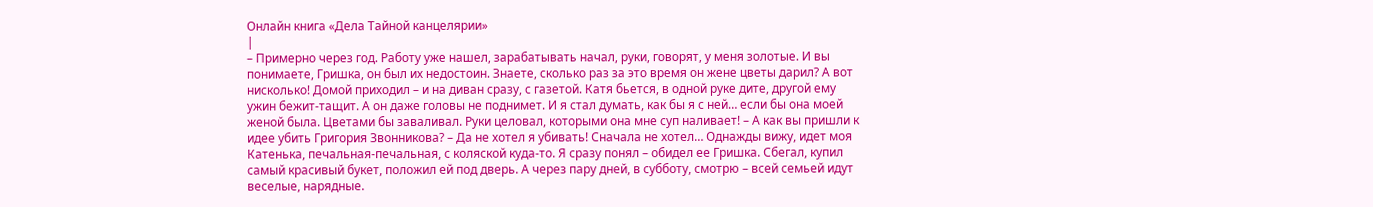Онлайн книга «Дела Тайной канцелярии»
|
– Примерно через год. Работу уже нашел, зарабатывать начал, руки, говорят, у меня золотые. И вы понимаете, Гришка, он был их недостоин. Знаете, сколько раз за это время он жене цветы дарил? А вот нисколько! Домой приходил – и на диван сразу, с газетой. Катя бьется, в одной руке дите, другой ему ужин бежит-тащит. А он даже головы не поднимет. И я стал думать, как бы я с ней… если бы она моей женой была. Цветами бы заваливал. Руки целовал, которыми она мне суп наливает! – А как вы пришли к идее убить Григория Звонникова? – Да не хотел я убивать! Сначала не хотел… Однажды вижу, идет моя Катенька, печальная-печальная, с коляской куда-то. Я сразу понял – обидел ее Гришка. Сбегал, купил самый красивый букет, положил ей под дверь. А через пару дней, в субботу, смотрю – всей семьей идут веселые, нарядные.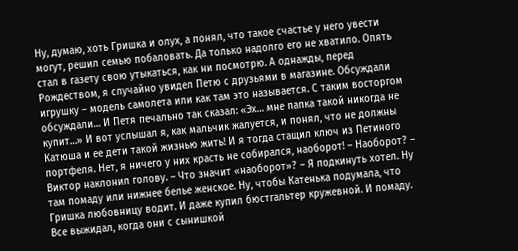Ну, думаю, хоть Гришка и олух, а понял, что такое счастье у него увести могут, решил семью побаловать. Да только надолго его не хватило. Опять стал в газету свою утыкаться, как ни посмотрю. А однажды, перед Рождеством, я случайно увидел Петю с друзьями в магазине. Обсуждали игрушку – модель самолета или как там это называется. С таким восторгом обсуждали… И Петя печально так сказал: «Эх… мне папка такой никогда не купит…» И вот услышал я, как мальчик жалуется, и понял, что не должны Катюша и ее дети такой жизнью жить! И я тогда стащил ключ из Петиного портфеля. Нет, я ничего у них красть не собирался, наоборот! – Наоборот? – Виктор наклонил голову. – Что значит «наоборот»? – Я подкинуть хотел. Ну там помаду или нижнее белье женское. Ну, чтобы Катенька подумала, что Гришка любовницу водит. И даже купил бюстгальтер кружевной. И помаду. Все выжидал, когда они с сынишкой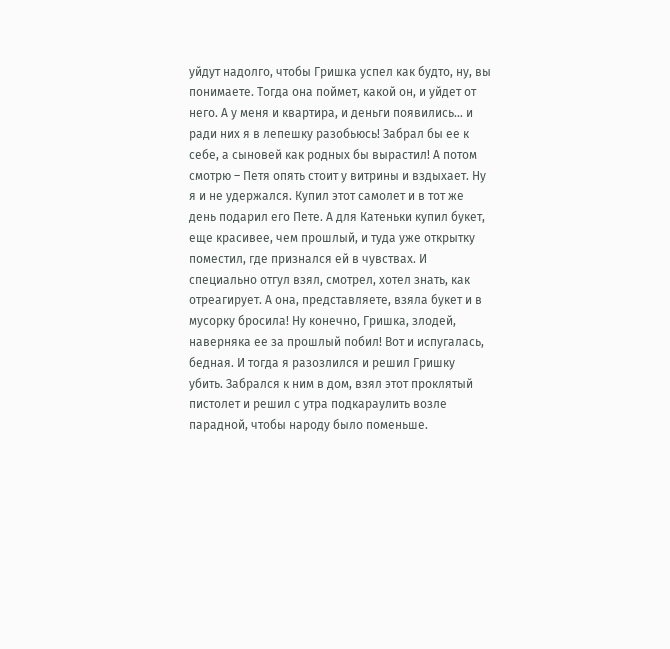уйдут надолго, чтобы Гришка успел как будто, ну, вы понимаете. Тогда она поймет, какой он, и уйдет от него. А у меня и квартира, и деньги появились… и ради них я в лепешку разобьюсь! Забрал бы ее к себе, а сыновей как родных бы вырастил! А потом смотрю – Петя опять стоит у витрины и вздыхает. Ну я и не удержался. Купил этот самолет и в тот же день подарил его Пете. А для Катеньки купил букет, еще красивее, чем прошлый, и туда уже открытку поместил, где признался ей в чувствах. И специально отгул взял, смотрел, хотел знать, как отреагирует. А она, представляете, взяла букет и в мусорку бросила! Ну конечно, Гришка, злодей, наверняка ее за прошлый побил! Вот и испугалась, бедная. И тогда я разозлился и решил Гришку убить. Забрался к ним в дом, взял этот проклятый пистолет и решил с утра подкараулить возле парадной, чтобы народу было поменьше.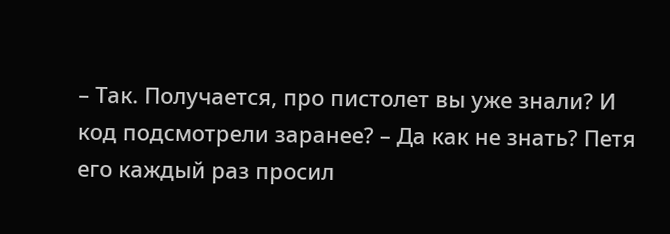– Так. Получается, про пистолет вы уже знали? И код подсмотрели заранее? – Да как не знать? Петя его каждый раз просил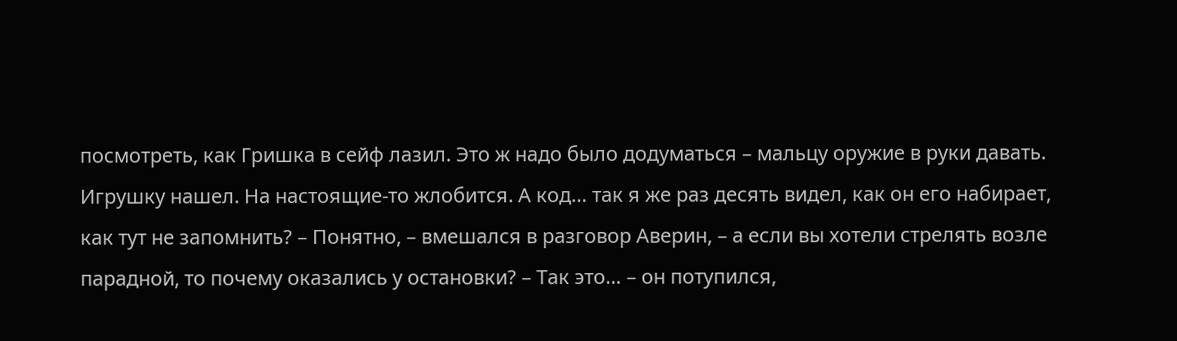посмотреть, как Гришка в сейф лазил. Это ж надо было додуматься – мальцу оружие в руки давать. Игрушку нашел. На настоящие-то жлобится. А код… так я же раз десять видел, как он его набирает, как тут не запомнить? – Понятно, – вмешался в разговор Аверин, – а если вы хотели стрелять возле парадной, то почему оказались у остановки? – Так это… – он потупился,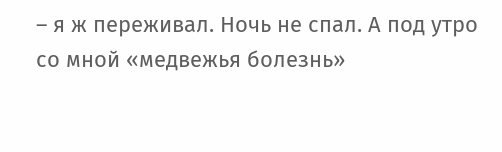– я ж переживал. Ночь не спал. А под утро со мной «медвежья болезнь»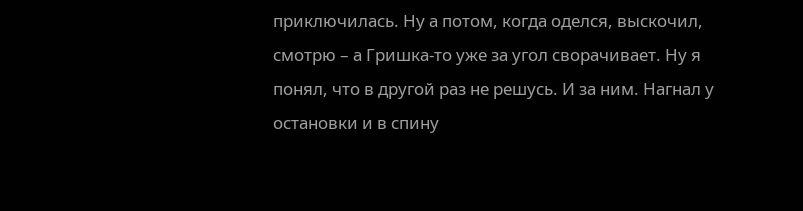приключилась. Ну а потом, когда оделся, выскочил, смотрю – а Гришка-то уже за угол сворачивает. Ну я понял, что в другой раз не решусь. И за ним. Нагнал у остановки и в спину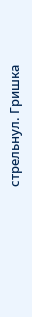стрельнул. Гришка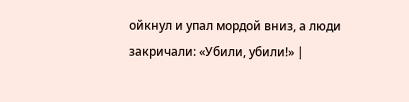ойкнул и упал мордой вниз, а люди закричали: «Убили, убили!» |